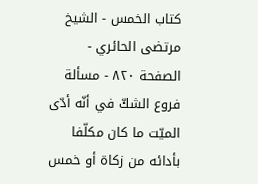كتاب الخمس - الشيخ مرتضى الحائري - الصفحة ٨٢٠ - مسألة فروع الشكّ في أنّه أدّى الميّت ما كان مكلّفا بأدائه من زكاة أو خمس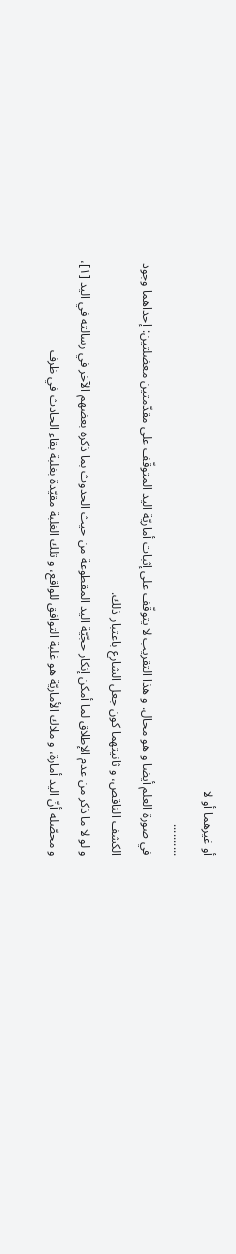أو غيرهما أو لا
..........
في صورة العلم أيضا و هو محال. و هذا التقريب لا يتوقّف على إثبات أماريّة اليد المتوقّف على مقدّمتين معضلتين: إحداهما وجود الكشف الناقص، و ثانيتهما كون جعل الشارع باعتبار ذلك.
و لو لا ما ذكر من عدم الإطلاق لما أمكن إنكار حجّيّة اليد المقطوعة من حيث الحدوث بما ذكره بعضهم الآخر في رسالته في اليد [١]، و محصّله أنّ اليد أمارة، و ملاك الأماريّة هو غلبة التوافق للواقع، و تلك الغلبة مقيّدة بغلبة بقاء الحادث في ظرف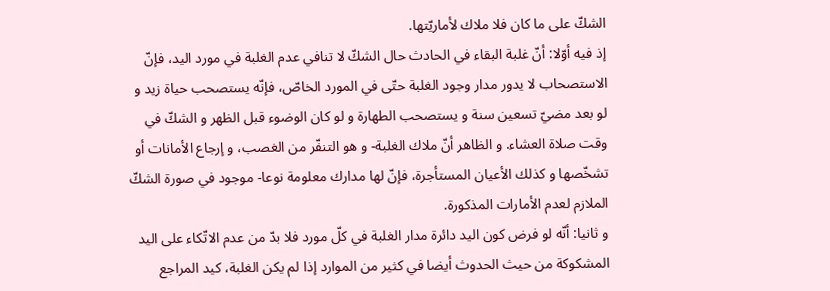الشكّ على ما كان فلا ملاك لأماريّتها.
إذ فيه أوّلا: أنّ غلبة البقاء في الحادث حال الشكّ لا تنافي عدم الغلبة في مورد اليد، فإنّ الاستصحاب لا يدور مدار وجود الغلبة حتّى في المورد الخاصّ، فإنّه يستصحب حياة زيد و لو بعد مضيّ تسعين سنة و يستصحب الطهارة و لو كان الوضوء قبل الظهر و الشكّ في وقت صلاة العشاء. و الظاهر أنّ ملاك الغلبة- و هو التنفّر من الغصب، و إرجاع الأمانات أو تشخّصها و كذلك الأعيان المستأجرة، فإنّ لها مدارك معلومة نوعا- موجود في صورة الشكّ الملازم لعدم الأمارات المذكورة.
و ثانيا: أنّه لو فرض كون اليد دائرة مدار الغلبة في كلّ مورد فلا بدّ من عدم الاتّكاء على اليد المشكوكة من حيث الحدوث أيضا في كثير من الموارد إذا لم يكن الغلبة، كيد المراجع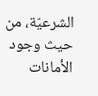الشرعيّة، من حيث وجود الأمانات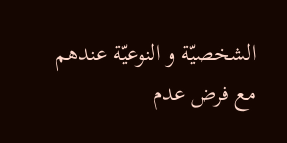الشخصيّة و النوعيّة عندهم مع فرض عدم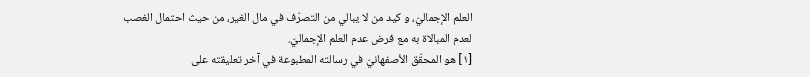العلم الإجماليّ، و كيد من لا يبالي من التصرّف في مال الغير، من حيث احتمال الغصب لعدم المبالاة به مع فرض عدم العلم الإجماليّ.
[١] هو المحقّق الأصفهانيّ في رسالته المطبوعة في آخر تعليقته على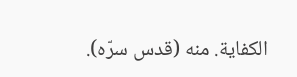الكفاية. منه (قدس سرّه).